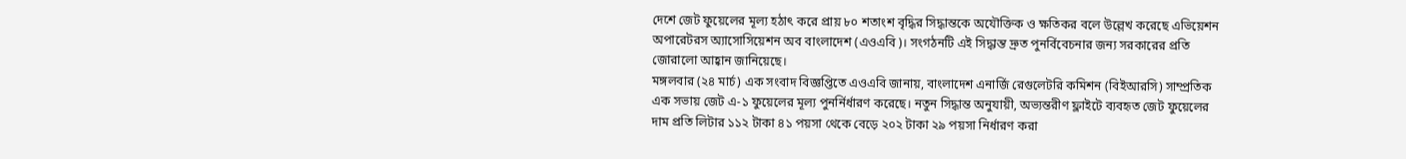দেশে জেট ফুয়েলের মূল্য হঠাৎ করে প্রায় ৮০ শতাংশ বৃদ্ধির সিদ্ধান্তকে অযৌক্তিক ও ক্ষতিকর বলে উল্লেখ করেছে এভিয়েশন অপারেটরস অ্যাসোসিয়েশন অব বাংলাদেশ (এওএবি)। সংগঠনটি এই সিদ্ধান্ত দ্রুত পুনর্বিবেচনার জন্য সরকারের প্রতি জোরালো আহ্বান জানিয়েছে।
মঙ্গলবার (২৪ মার্চ) এক সংবাদ বিজ্ঞপ্তিতে এওএবি জানায়, বাংলাদেশ এনার্জি রেগুলেটরি কমিশন (বিইআরসি) সাম্প্রতিক এক সভায় জেট এ-১ ফুয়েলের মূল্য পুনর্নির্ধারণ করেছে। নতুন সিদ্ধান্ত অনুযায়ী, অভ্যন্তরীণ ফ্লাইটে ব্যবহৃত জেট ফুয়েলের দাম প্রতি লিটার ১১২ টাকা ৪১ পয়সা থেকে বেড়ে ২০২ টাকা ২৯ পয়সা নির্ধারণ করা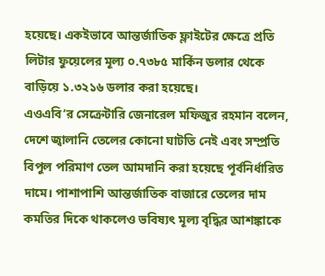হয়েছে। একইভাবে আন্তর্জাতিক ফ্লাইটের ক্ষেত্রে প্রতি লিটার ফুয়েলের মূল্য ০.৭৩৮৫ মার্কিন ডলার থেকে বাড়িয়ে ১.৩২১৬ ডলার করা হয়েছে।
এওএবি’র সেক্রেটারি জেনারেল মফিজুর রহমান বলেন, দেশে জ্বালানি তেলের কোনো ঘাটতি নেই এবং সম্প্রতি বিপুল পরিমাণ তেল আমদানি করা হয়েছে পূর্বনির্ধারিত দামে। পাশাপাশি আন্তর্জাতিক বাজারে তেলের দাম কমতির দিকে থাকলেও ভবিষ্যৎ মূল্য বৃদ্ধির আশঙ্কাকে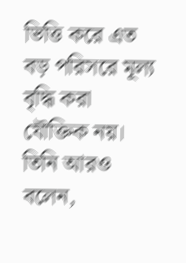ভিত্তি করে এত বড় পরিসরে মূল্য বৃদ্ধি করা যৌক্তিক নয়।
তিনি আরও বলেন,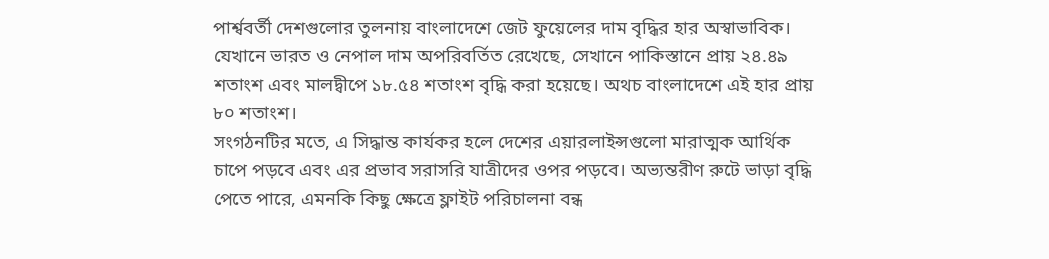পার্শ্ববর্তী দেশগুলোর তুলনায় বাংলাদেশে জেট ফুয়েলের দাম বৃদ্ধির হার অস্বাভাবিক। যেখানে ভারত ও নেপাল দাম অপরিবর্তিত রেখেছে, সেখানে পাকিস্তানে প্রায় ২৪.৪৯ শতাংশ এবং মালদ্বীপে ১৮.৫৪ শতাংশ বৃদ্ধি করা হয়েছে। অথচ বাংলাদেশে এই হার প্রায় ৮০ শতাংশ।
সংগঠনটির মতে, এ সিদ্ধান্ত কার্যকর হলে দেশের এয়ারলাইন্সগুলো মারাত্মক আর্থিক চাপে পড়বে এবং এর প্রভাব সরাসরি যাত্রীদের ওপর পড়বে। অভ্যন্তরীণ রুটে ভাড়া বৃদ্ধি পেতে পারে, এমনকি কিছু ক্ষেত্রে ফ্লাইট পরিচালনা বন্ধ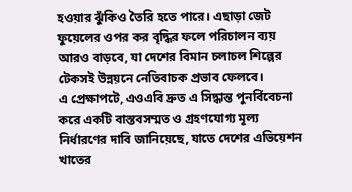হওয়ার ঝুঁকিও তৈরি হতে পারে। এছাড়া জেট ফুয়েলের ওপর কর বৃদ্ধির ফলে পরিচালন ব্যয় আরও বাড়বে, যা দেশের বিমান চলাচল শিল্পের টেকসই উন্নয়নে নেতিবাচক প্রভাব ফেলবে।
এ প্রেক্ষাপটে, এওএবি দ্রুত এ সিদ্ধান্ত পুনর্বিবেচনা করে একটি বাস্তবসম্মত ও গ্রহণযোগ্য মূল্য নির্ধারণের দাবি জানিয়েছে, যাতে দেশের এভিয়েশন খাতের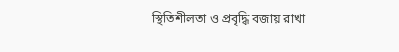স্থিতিশীলতা ও প্রবৃদ্ধি বজায় রাখা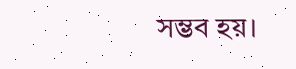সম্ভব হয়।